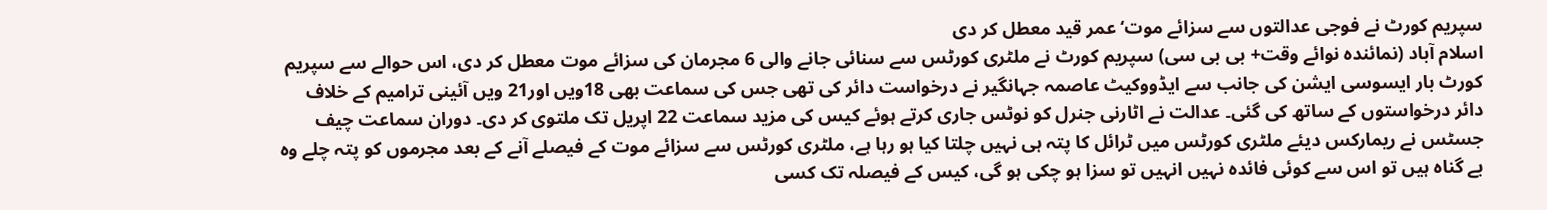سپریم کورٹ نے فوجی عدالتوں سے سزائے موت‘ عمر قید معطل کر دی
اسلام آباد (نمائندہ نوائے وقت+ بی بی سی) سپریم کورٹ نے ملٹری کورٹس سے سنائی جانے والی 6 مجرمان کی سزائے موت معطل کر دی، اس حوالے سے سپریم کورٹ بار ایسوسی ایشن کی جانب سے ایڈووکیٹ عاصمہ جہانگیر نے درخواست دائر کی تھی جس کی سماعت بھی 18ویں اور21 ویں آئینی ترامیم کے خلاف دائر درخواستوں کے ساتھ کی گئی۔ عدالت نے اٹارنی جنرل کو نوٹس جاری کرتے ہوئے کیس کی مزید سماعت 22 اپریل تک ملتوی کر دی۔ دوران سماعت چیف جسٹس نے ریمارکس دیئے ملٹری کورٹس میں ٹرائل کا پتہ ہی نہیں چلتا کیا ہو رہا ہے، ملٹری کورٹس سے سزائے موت کے فیصلے آنے کے بعد مجرموں کو پتہ چلے وہ بے گناہ ہیں تو اس سے کوئی فائدہ نہیں انہیں تو سزا ہو چکی ہو گی، کیس کے فیصلہ تک کسی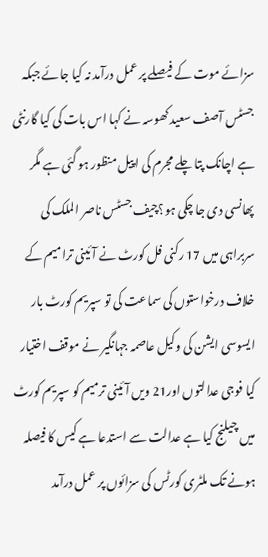سزائے موت کے فیصلے پر عمل درآمد نہ کیا جائے جبکہ جسٹس آصف سعید کھوسہ نے کہا اس بات کی کیا گارنٹی ہے اچانک پتا چلے مجرم کی اپیل منظور ہو گئی ہے مگر پھانسی دی جا چکی ہو؟چیف جسٹس ناصر الملک کی سربراہی میں 17 رکنی فل کورٹ نے آئینی ترامیم کے خلاف درخواستوں کی سماعت کی تو سپریم کورٹ بار ایسوسی ایشن کی وکیل عاصمہ جہانگیر نے موقف اختیار کیا فوجی عدالتوں اور21 ویں آئینی ترمیم کو سپریم کورٹ میں چیلنج کیا ہے عدالت سے استدعا ہے کیس کا فیصلہ ہونے تک ملٹری کورٹس کی سزائوں پر عمل درآمد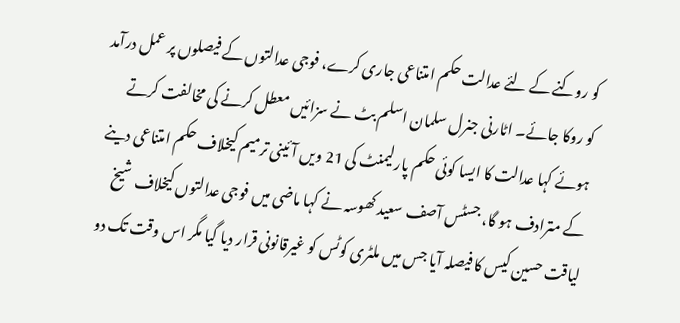کو روکنے کے لئے عدالت حکم امتناعی جاری کرے، فوجی عدالتوں کے فیصلوں پر عمل درآمد کو روکا جائے۔ اٹارنی جنرل سلمان اسلم بٹ نے سزائیں معطل کرنے کی مخالفت کرتے ہوئے کہا عدالت کا ایسا کوئی حکم پارلیمنٹ کی 21 ویں آئینی ترمیم کیخلاف حکم امتناعی دینے کے مترادف ہو گا، جسٹس آصف سعید کھوسہ نے کہا ماضی میں فوجی عدالتوں کیخلاف شیخ لیاقت حسین کیس کا فیصلہ آیا جس میں ملٹری کوٹس کو غیرقانونی قرار دیا گیا مگر اس وقت تک دو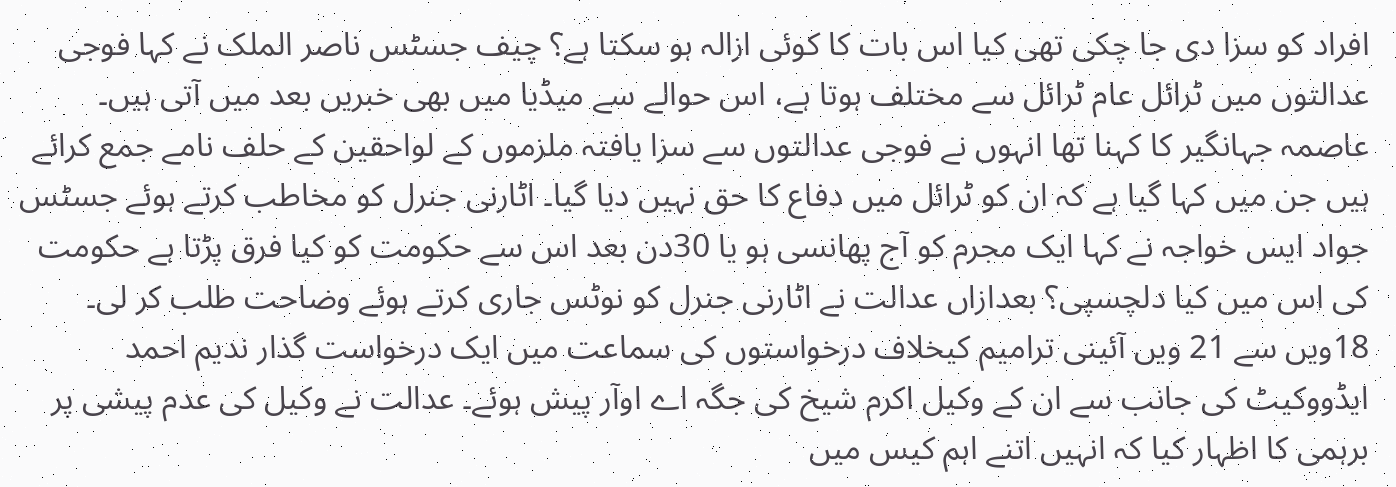افراد کو سزا دی جا چکی تھی کیا اس بات کا کوئی ازالہ ہو سکتا ہے؟ چیف جسٹس ناصر الملک نے کہا فوجی عدالتوں میں ٹرائل عام ٹرائل سے مختلف ہوتا ہے، اس حوالے سے میڈیا میں بھی خبریں بعد میں آتی ہیں۔ عاصمہ جہانگیر کا کہنا تھا انہوں نے فوجی عدالتوں سے سزا یافتہ ملزموں کے لواحقین کے حلف نامے جمع کرائے ہیں جن میں کہا گیا ہے کہ ان کو ٹرائل میں دفاع کا حق نہیں دیا گیا۔ اٹارنی جنرل کو مخاطب کرتے ہوئے جسٹس جواد ایس خواجہ نے کہا ایک مجرم کو آج پھانسی ہو یا 30دن بعد اس سے حکومت کو کیا فرق پڑتا ہے حکومت کی اس میں کیا دلچسپی؟ بعدازاں عدالت نے اٹارنی جنرل کو نوٹس جاری کرتے ہوئے وضاحت طلب کر لی۔ 18ویں سے 21 ویں آئینی ترامیم کیخلاف درخواستوں کی سماعت میں ایک درخواست گذار ندیم احمد ایڈووکیٹ کی جانب سے ان کے وکیل اکرم شیخ کی جگہ اے اوآر پیش ہوئے۔ عدالت نے وکیل کی عدم پیشی پر برہمی کا اظہار کیا کہ انہیں اتنے اہم کیس میں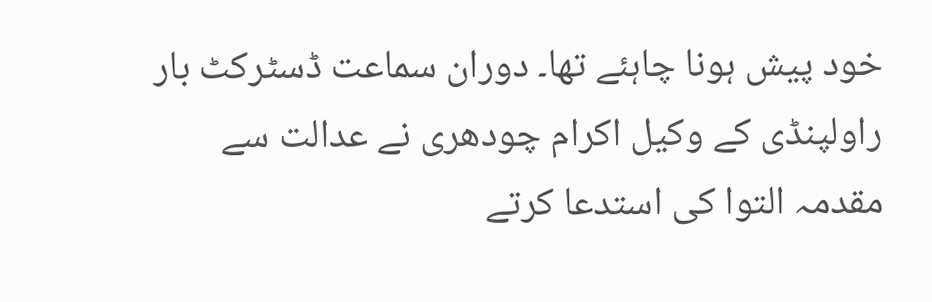خود پیش ہونا چاہئے تھا۔ دوران سماعت ڈسٹرکٹ بار راولپنڈی کے وکیل اکرام چودھری نے عدالت سے مقدمہ التوا کی استدعا کرتے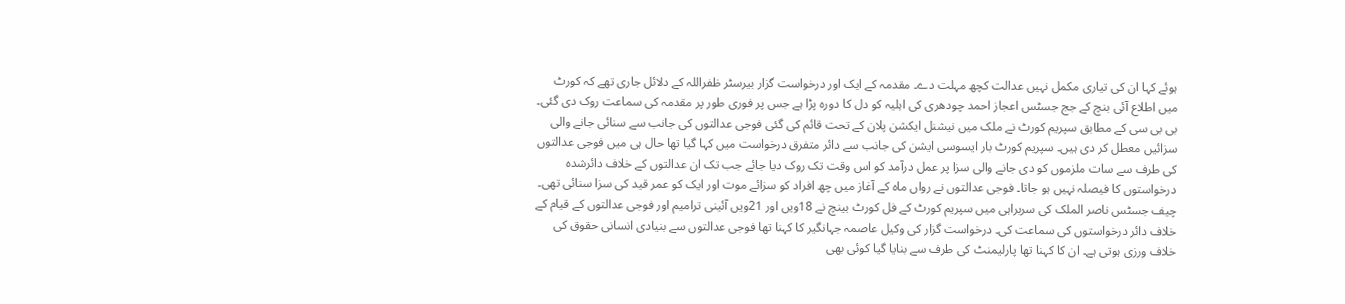ہوئے کہا ان کی تیاری مکمل نہیں عدالت کچھ مہلت دے۔ مقدمہ کے ایک اور درخواست گزار بیرسٹر ظفراللہ کے دلائل جاری تھے کہ کورٹ میں اطلاع آئی بنچ کے جج جسٹس اعجاز احمد چودھری کی اہلیہ کو دل کا دورہ پڑا ہے جس پر فوری طور پر مقدمہ کی سماعت روک دی گئی۔ بی بی سی کے مطابق سپریم کورٹ نے ملک میں نیشنل ایکشن پلان کے تحت قائم کی گئی فوجی عدالتوں کی جانب سے سنائی جانے والی سزائیں معطل کر دی ہیں۔ سپریم کورٹ بار ایسوسی ایشن کی جانب سے دائر متفرق درخواست میں کہا گیا تھا حال ہی میں فوجی عدالتوں کی طرف سے سات ملزموں کو دی جانے والی سزا پر عمل درآمد کو اس وقت تک روک دیا جائے جب تک ان عدالتوں کے خلاف دائرشدہ درخواستوں کا فیصلہ نہیں ہو جاتا۔ فوجی عدالتوں نے رواں ماہ کے آغاز میں چھ افراد کو سزائے موت اور ایک کو عمر قید کی سزا سنائی تھی۔ چیف جسٹس ناصر الملک کی سربراہی میں سپریم کورٹ کے فل کورٹ بینچ نے 18ویں اور 21ویں آئینی ترامیم اور فوجی عدالتوں کے قیام کے خلاف دائر درخواستوں کی سماعت کی۔ درخواست گزار کی وکیل عاصمہ جہانگیر کا کہنا تھا فوجی عدالتوں سے بنیادی انسانی حقوق کی خلاف ورزی ہوتی ہے۔ ان کا کہنا تھا پارلیمنٹ کی طرف سے بنایا گیا کوئی بھی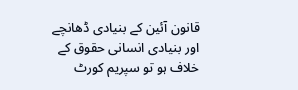قانون آئین کے بنیادی ڈھانچے اور بنیادی انسانی حقوق کے خلاف ہو تو سپریم کورٹ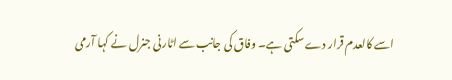اسے کالعدم قرار دے سکتی ہے۔ وفاق کی جانب سے اٹارنی جنرل نے کہا آرمی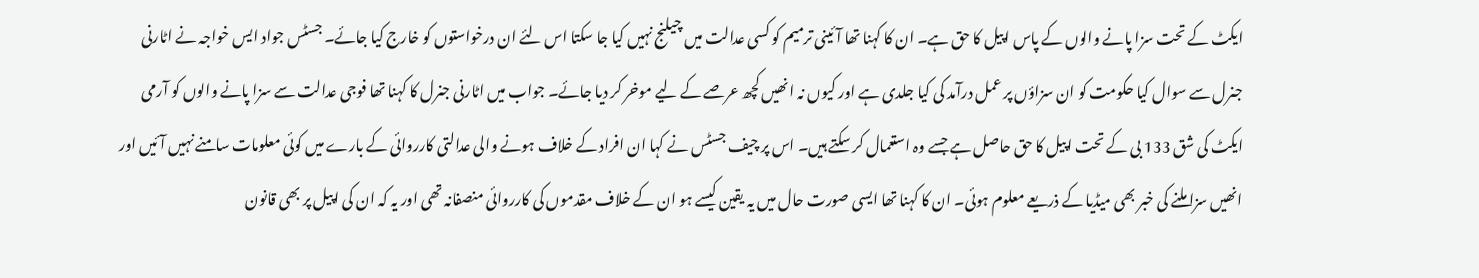ایکٹ کے تحت سزا پانے والوں کے پاس اپیل کا حق ہے۔ ان کا کہنا تھا آئینی ترمیم کو کسی عدالت میں چیلنج نہیں کیا جا سکتا اس لئے ان درخواستوں کو خارج کیا جائے۔ جسٹس جواد ایس خواجہ نے اٹارنی جنرل سے سوال کیا حکومت کو ان سزاؤں پر عمل درآمد کی کیا جلدی ہے اور کیوں نہ انھیں کچھ عرصے کے لیے موخر کر دیا جائے۔ جواب میں اٹارنی جنرل کا کہنا تھا فوجی عدالت سے سزا پانے والوں کو آرمی ایکٹ کی شق 133 بی کے تحت اپیل کا حق حاصل ہے جسے وہ استعمال کر سکتے ہیں۔ اس پر چیف جسٹس نے کہا ان افراد کے خلاف ہونے والی عدالتی کارروائی کے بارے میں کوئی معلومات سامنے نہیں آئیں اور انھیں سزا ملنے کی خبر بھی میڈیا کے ذریعے معلوم ہوئی۔ ان کا کہنا تھا ایسی صورت حال میں یہ یقین کیسے ہو ان کے خلاف مقدموں کی کارروائی منصفانہ تھی اور یہ کہ ان کی اپیل پر بھی قانون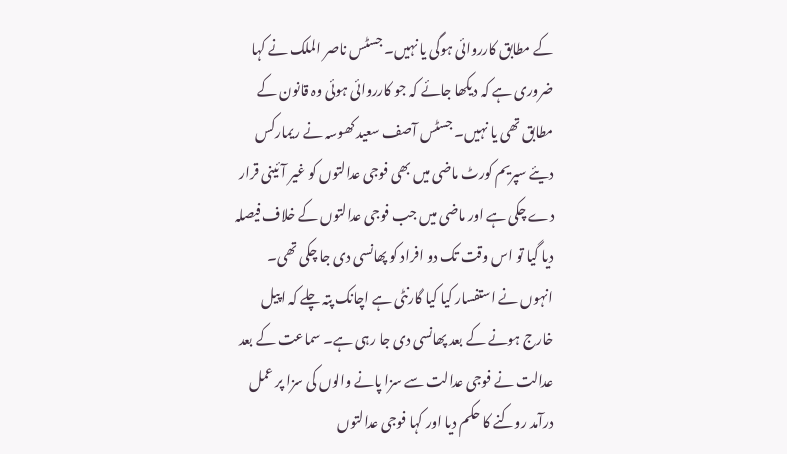کے مطابق کارروائی ہوگی یا نہیں۔ جسٹس ناصر الملک نے کہا ضروری ہے کہ دیکھا جائے کہ جو کارروائی ہوئی وہ قانون کے مطابق تھی یا نہیں۔ جسٹس آصف سعید کھوسہ نے ریمارکس دیئے سپریم کورٹ ماضی میں بھی فوجی عدالتوں کو غیر آئینی قرار دے چکی ہے اور ماضی میں جب فوجی عدالتوں کے خلاف فیصلہ دیا گیا تو اس وقت تک دو افراد کو پھانسی دی جا چکی تھی۔ انہوں نے استفسار کیا کیا گارنٹی ہے اچانک پتہ چلے کہ اپیل خارج ہونے کے بعد پھانسی دی جا رہی ہے۔ سماعت کے بعد عدالت نے فوجی عدالت سے سزا پانے والوں کی سزا پر عمل درآمد روکنے کا حکم دیا اور کہا فوجی عدالتوں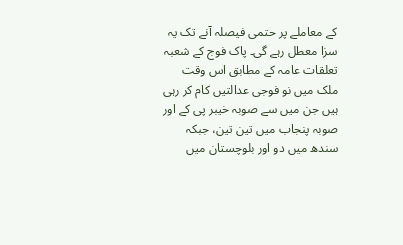کے معاملے پر حتمی فیصلہ آنے تک یہ سزا معطل رہے گی۔ پاک فوج کے شعبہ تعلقات عامہ کے مطابق اس وقت ملک میں نو فوجی عدالتیں کام کر رہی ہیں جن میں سے صوبہ خیبر پی کے اور صوبہ پنجاب میں تین تین، جبکہ سندھ میں دو اور بلوچستان میں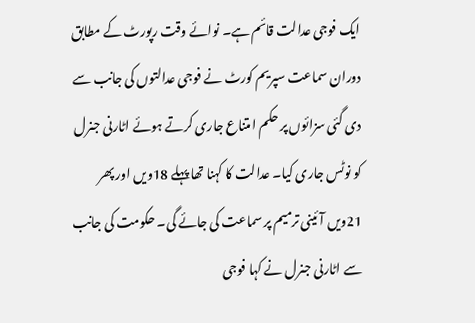ایک فوجی عدالت قائم ہے۔ نوائے وقت رپورٹ کے مطابق دوران سماعت سپریم کورٹ نے فوجی عدالتوں کی جانب سے دی گئی سزائوں پر حکم امتناع جاری کرتے ہوئے اٹارنی جنرل کو نوٹس جاری کیا۔ عدالت کا کہنا تھا پہلے 18ویں اور پھر 21ویں آئینی ترمیم پر سماعت کی جائے گی۔ حکومت کی جانب سے اٹارنی جنرل نے کہا فوجی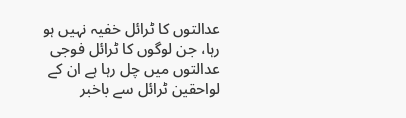عدالتوں کا ٹرائل خفیہ نہیں ہو رہا، جن لوگوں کا ٹرائل فوجی عدالتوں میں چل رہا ہے ان کے لواحقین ٹرائل سے باخبر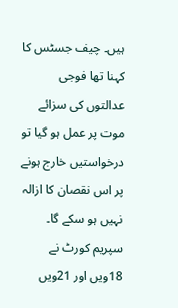ہیں۔ چیف جسٹس کا کہنا تھا فوجی عدالتوں کی سزائے موت پر عمل ہو گیا تو درخواستیں خارج ہونے پر اس نقصان کا ازالہ نہیں ہو سکے گا۔ سپریم کورٹ نے 18ویں اور 21ویں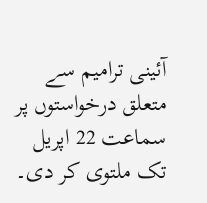آئینی ترامیم سے متعلق درخواستوں پر سماعت 22 اپریل تک ملتوی کر دی۔